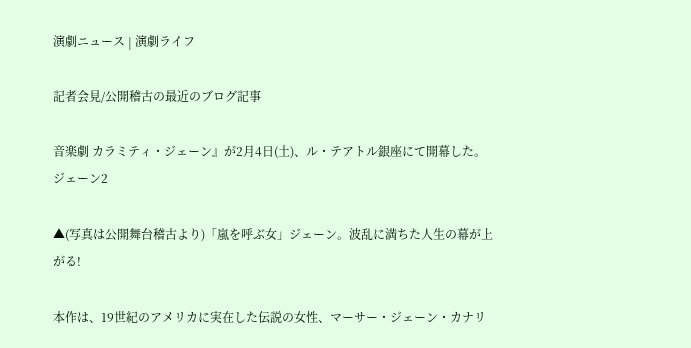演劇ニュース | 演劇ライフ

記者会見/公開稽古の最近のブログ記事

音楽劇 カラミティ・ジェーン』が2月4日(土)、ル・テアトル銀座にて開幕した。
ジェーン2

▲(写真は公開舞台稽古より)「嵐を呼ぶ女」ジェーン。波乱に満ちた人生の幕が上がる!

本作は、19世紀のアメリカに実在した伝説の女性、マーサー・ジェーン・カナリ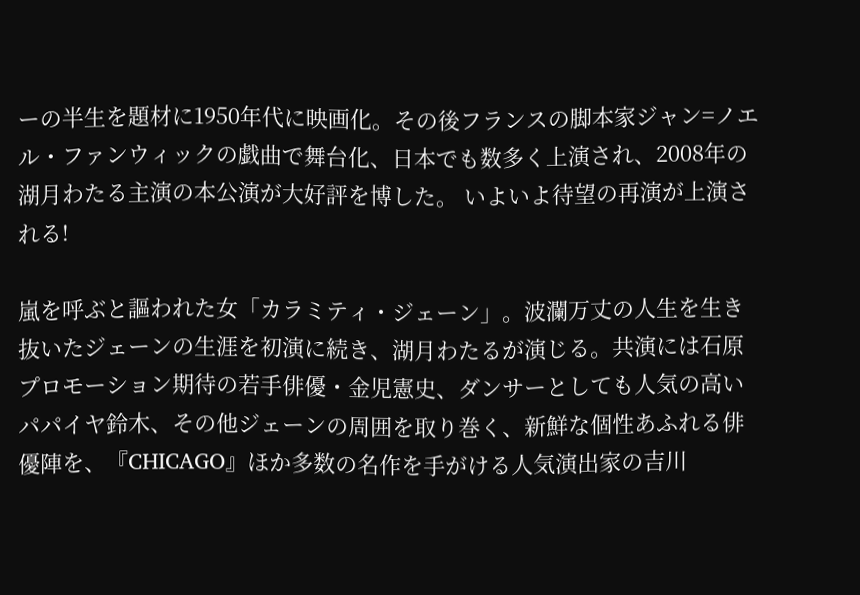ーの半生を題材に1950年代に映画化。その後フランスの脚本家ジャン=ノエル・ファンウィックの戯曲で舞台化、日本でも数多く上演され、2008年の湖月わたる主演の本公演が大好評を博した。 いよいよ待望の再演が上演される!

嵐を呼ぶと謳われた女「カラミティ・ジェーン」。波瀾万丈の人生を生き抜いたジェーンの生涯を初演に続き、湖月わたるが演じる。共演には石原プロモーション期待の若手俳優・金児憲史、ダンサーとしても人気の高いパパイヤ鈴木、その他ジェーンの周囲を取り巻く、新鮮な個性あふれる俳優陣を、『CHICAGO』ほか多数の名作を手がける人気演出家の吉川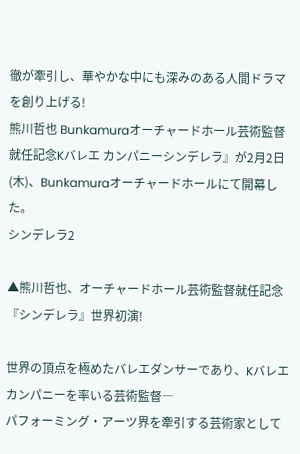徹が牽引し、華やかな中にも深みのある人間ドラマを創り上げる!
熊川哲也 Bunkamuraオーチャードホール芸術監督就任記念Kバレエ カンパニーシンデレラ』が2月2日(木)、Bunkamuraオーチャードホールにて開幕した。
シンデレラ2

▲熊川哲也、オーチャードホール芸術監督就任記念『シンデレラ』世界初演!

世界の頂点を極めたバレエダンサーであり、Kバレエ カンパニーを率いる芸術監督―
パフォーミング・アーツ界を牽引する芸術家として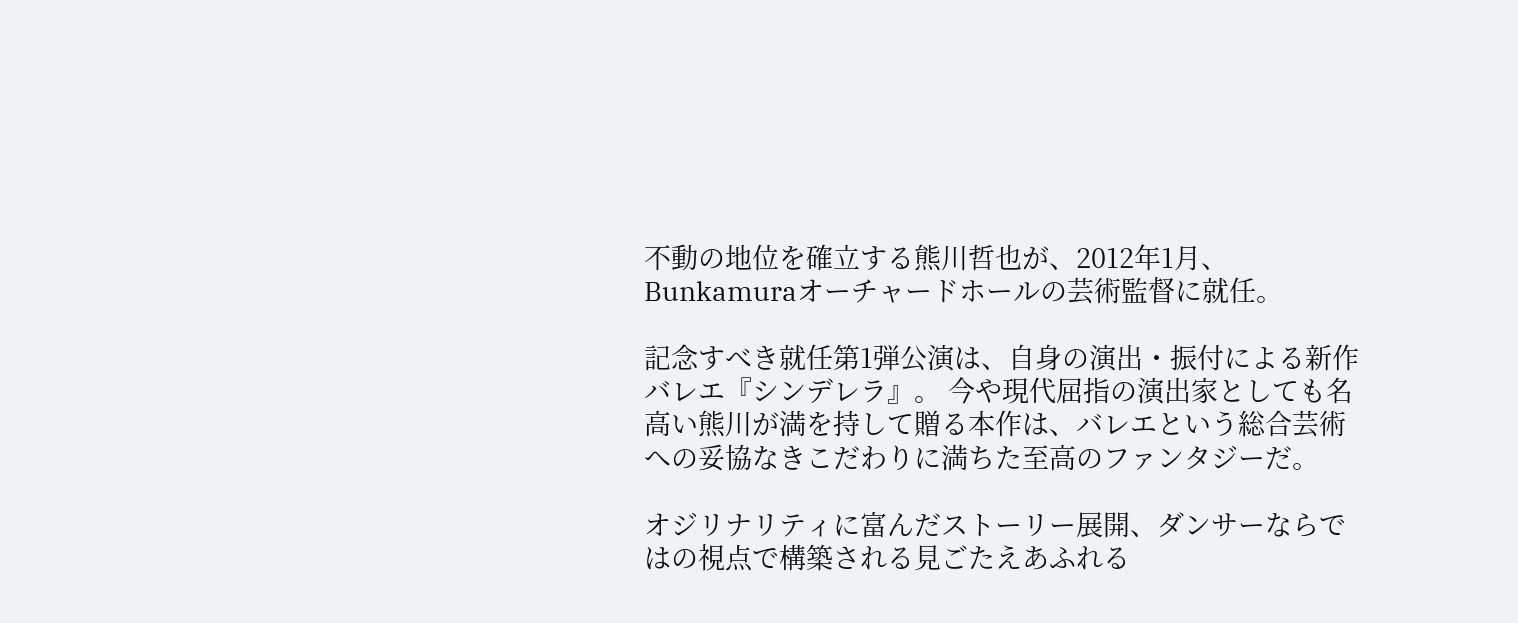不動の地位を確立する熊川哲也が、2012年1月、Bunkamuraオーチャードホールの芸術監督に就任。

記念すべき就任第1弾公演は、自身の演出・振付による新作バレエ『シンデレラ』。 今や現代屈指の演出家としても名高い熊川が満を持して贈る本作は、バレエという総合芸術への妥協なきこだわりに満ちた至高のファンタジーだ。

オジリナリティに富んだストーリー展開、ダンサーならではの視点で構築される見ごたえあふれる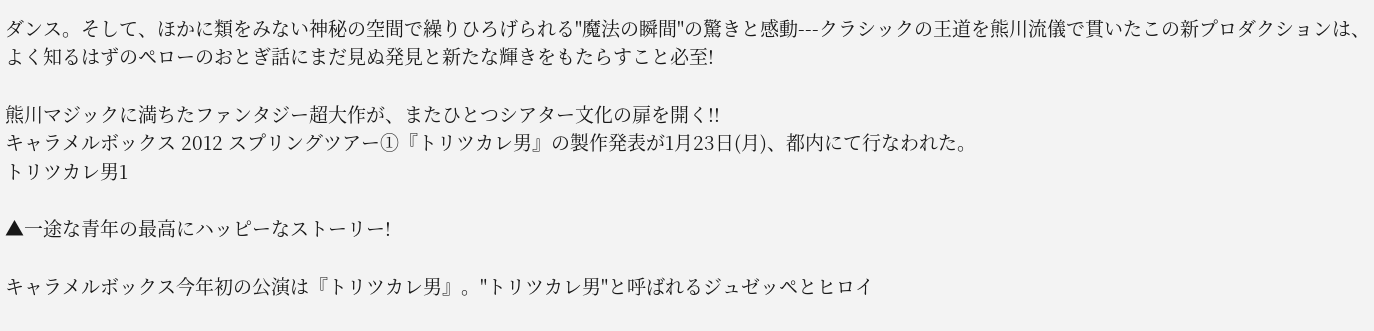ダンス。そして、ほかに類をみない神秘の空間で繰りひろげられる"魔法の瞬間"の驚きと感動---クラシックの王道を熊川流儀で貫いたこの新プロダクションは、よく知るはずのペローのおとぎ話にまだ見ぬ発見と新たな輝きをもたらすこと必至!

熊川マジックに満ちたファンタジー超大作が、またひとつシアター文化の扉を開く!!
キャラメルボックス 2012 スプリングツアー①『トリツカレ男』の製作発表が1月23日(月)、都内にて行なわれた。
トリツカレ男1

▲一途な青年の最高にハッピーなストーリー!

キャラメルボックス今年初の公演は『トリツカレ男』。"トリツカレ男"と呼ばれるジュゼッペとヒロイ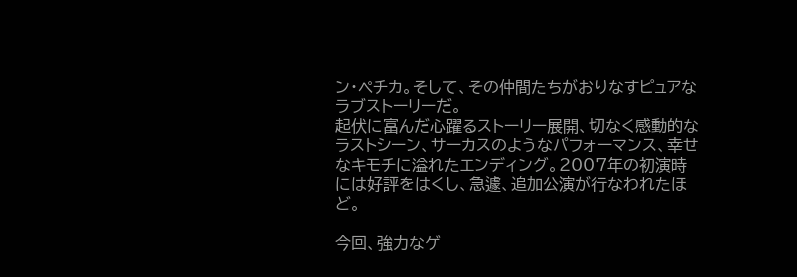ン・ペチカ。そして、その仲間たちがおりなすピュアなラブストーリーだ。
起伏に富んだ心躍るストーリー展開、切なく感動的なラストシーン、サーカスのようなパフォーマンス、幸せなキモチに溢れたエンディング。2007年の初演時には好評をはくし、急遽、追加公演が行なわれたほど。

今回、強力なゲ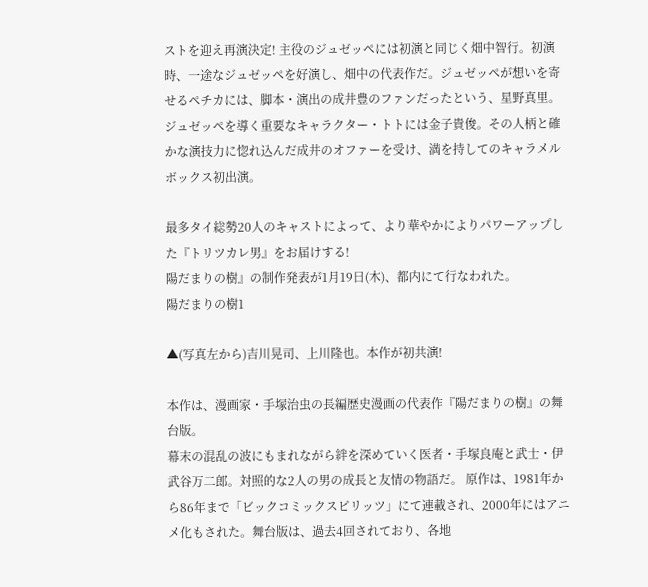ストを迎え再演決定! 主役のジュゼッペには初演と同じく畑中智行。初演時、一途なジュゼッペを好演し、畑中の代表作だ。ジュゼッペが想いを寄せるペチカには、脚本・演出の成井豊のファンだったという、星野真里。ジュゼッペを導く重要なキャラクター・トトには金子貴俊。その人柄と確かな演技力に惚れ込んだ成井のオファーを受け、満を持してのキャラメルボックス初出演。

最多タイ総勢20人のキャストによって、より華やかによりパワーアップした『トリツカレ男』をお届けする!
陽だまりの樹』の制作発表が1月19日(木)、都内にて行なわれた。
陽だまりの樹1

▲(写真左から)吉川晃司、上川隆也。本作が初共演!

本作は、漫画家・手塚治虫の長編歴史漫画の代表作『陽だまりの樹』の舞台版。
幕末の混乱の波にもまれながら絆を深めていく医者・手塚良庵と武士・伊武谷万二郎。対照的な2人の男の成長と友情の物語だ。 原作は、1981年から86年まで「ビックコミックスピリッツ」にて連載され、2000年にはアニメ化もされた。舞台版は、過去4回されており、各地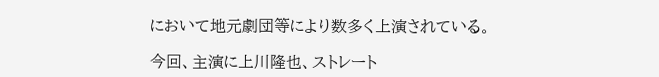において地元劇団等により数多く上演されている。

今回、主演に上川隆也、ストレート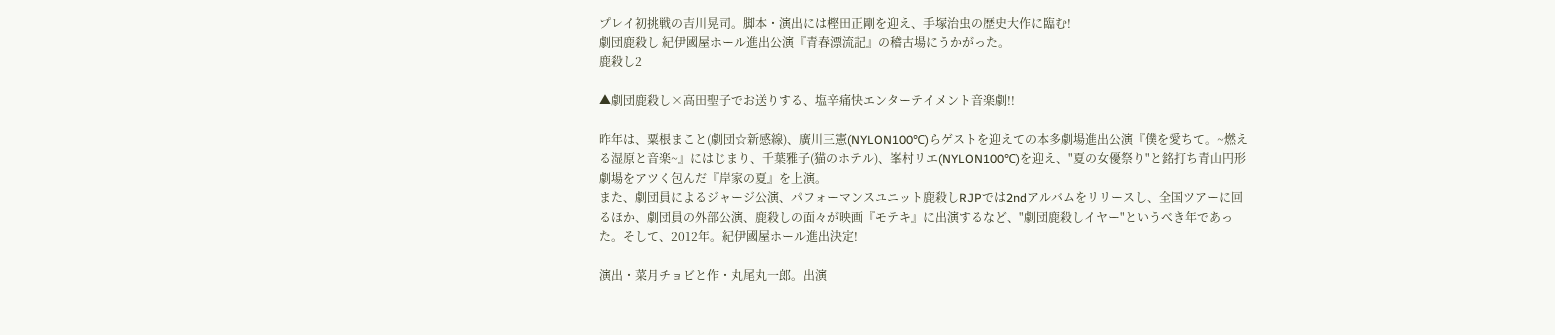プレイ初挑戦の吉川晃司。脚本・演出には樫田正剛を迎え、手塚治虫の歴史大作に臨む!
劇団鹿殺し 紀伊國屋ホール進出公演『青春漂流記』の稽古場にうかがった。
鹿殺し2

▲劇団鹿殺し×高田聖子でお送りする、塩辛痛快エンターテイメント音楽劇!!

昨年は、粟根まこと(劇団☆新感線)、廣川三憲(NYLON100℃)らゲストを迎えての本多劇場進出公演『僕を愛ちて。~燃える湿原と音楽~』にはじまり、千葉雅子(猫のホテル)、峯村リエ(NYLON100℃)を迎え、"夏の女優祭り"と銘打ち青山円形劇場をアツく包んだ『岸家の夏』を上演。
また、劇団員によるジャージ公演、パフォーマンスユニット鹿殺しRJPでは2ndアルバムをリリースし、全国ツアーに回るほか、劇団員の外部公演、鹿殺しの面々が映画『モテキ』に出演するなど、"劇団鹿殺しイヤー"というべき年であった。そして、2012年。紀伊國屋ホール進出決定!

演出・菜月チョビと作・丸尾丸一郎。出演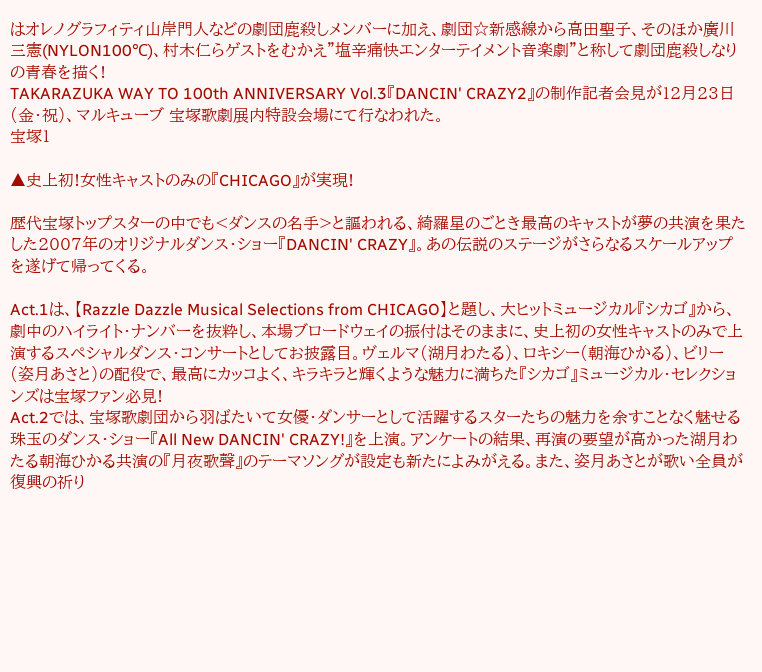はオレノグラフィティ山岸門人などの劇団鹿殺しメンバーに加え、劇団☆新感線から高田聖子、そのほか廣川三憲(NYLON100℃)、村木仁らゲストをむかえ"塩辛痛快エンターテイメント音楽劇"と称して劇団鹿殺しなりの青春を描く!
TAKARAZUKA WAY TO 100th ANNIVERSARY Vol.3『DANCIN' CRAZY2』の制作記者会見が12月23日(金・祝)、マルキューブ 宝塚歌劇展内特設会場にて行なわれた。
宝塚1

▲史上初!女性キャストのみの『CHICAGO』が実現!

歴代宝塚トップスターの中でも<ダンスの名手>と謳われる、綺羅星のごとき最高のキャストが夢の共演を果たした2007年のオリジナルダンス・ショー『DANCIN' CRAZY』。あの伝説のステージがさらなるスケールアップを遂げて帰ってくる。

Act.1は、【Razzle Dazzle Musical Selections from CHICAGO】と題し、大ヒットミュージカル『シカゴ』から、劇中のハイライト・ナンバーを抜粋し、本場ブロードウェイの振付はそのままに、史上初の女性キャストのみで上演するスペシャルダンス・コンサートとしてお披露目。ヴェルマ(湖月わたる)、ロキシー(朝海ひかる)、ビリー(姿月あさと)の配役で、最高にカッコよく、キラキラと輝くような魅力に満ちた『シカゴ』ミュージカル・セレクションズは宝塚ファン必見!
Act.2では、宝塚歌劇団から羽ばたいて女優・ダンサーとして活躍するスターたちの魅力を余すことなく魅せる珠玉のダンス・ショー『All New DANCIN' CRAZY!』を上演。アンケートの結果、再演の要望が高かった湖月わたる朝海ひかる共演の『月夜歌聲』のテーマソングが設定も新たによみがえる。また、姿月あさとが歌い全員が復興の祈り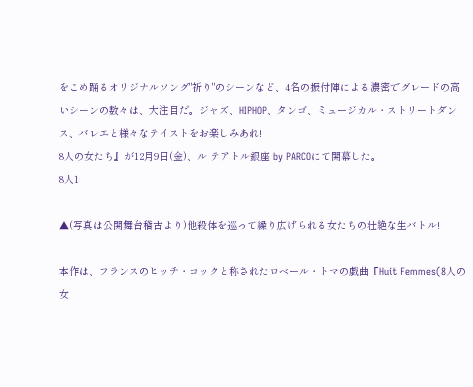をこめ踊るオリジナルソング"祈り"のシーンなど、4名の振付陣による濃密でグレードの高いシーンの数々は、大注目だ。ジャズ、HIPHOP、タンゴ、ミュージカル・ストリートダンス、バレエと様々なテイストをお楽しみあれ!
8人の女たち』が12月9日(金)、ル テアトル銀座 by PARCOにて開幕した。
8人1

▲(写真は公開舞台稽古より)他殺体を巡って繰り広げられる女たちの壮絶な生バトル!

本作は、フランスのヒッチ・コックと称されたロベール・トマの戯曲『Huit Femmes(8人の女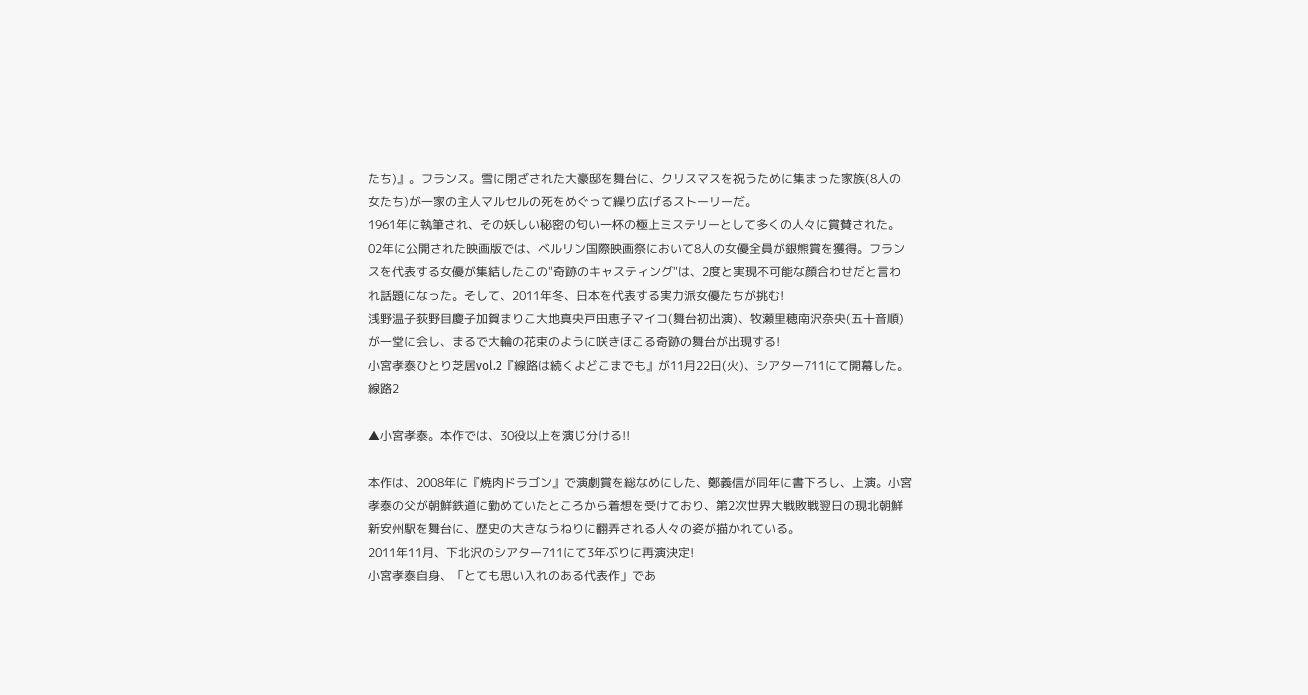たち)』。フランス。雪に閉ざされた大豪邸を舞台に、クリスマスを祝うために集まった家族(8人の女たち)が一家の主人マルセルの死をめぐって繰り広げるストーリーだ。
1961年に執筆され、その妖しい秘密の匂い一杯の極上ミステリーとして多くの人々に賞賛された。02年に公開された映画版では、ベルリン国際映画祭において8人の女優全員が銀熊賞を獲得。フランスを代表する女優が集結したこの"奇跡のキャスティング"は、2度と実現不可能な顔合わせだと言われ話題になった。そして、2011年冬、日本を代表する実力派女優たちが挑む!
浅野温子荻野目慶子加賀まりこ大地真央戸田恵子マイコ(舞台初出演)、牧瀬里穂南沢奈央(五十音順)が一堂に会し、まるで大輪の花束のように咲きほこる奇跡の舞台が出現する!
小宮孝泰ひとり芝居vol.2『線路は続くよどこまでも』が11月22日(火)、シアター711にて開幕した。
線路2

▲小宮孝泰。本作では、30役以上を演じ分ける!!

本作は、2008年に『焼肉ドラゴン』で演劇賞を総なめにした、鄭義信が同年に書下ろし、上演。小宮孝泰の父が朝鮮鉄道に勤めていたところから着想を受けており、第2次世界大戦敗戦翌日の現北朝鮮新安州駅を舞台に、歴史の大きなうねりに翻弄される人々の姿が描かれている。
2011年11月、下北沢のシアター711にて3年ぶりに再演決定!
小宮孝泰自身、「とても思い入れのある代表作」であ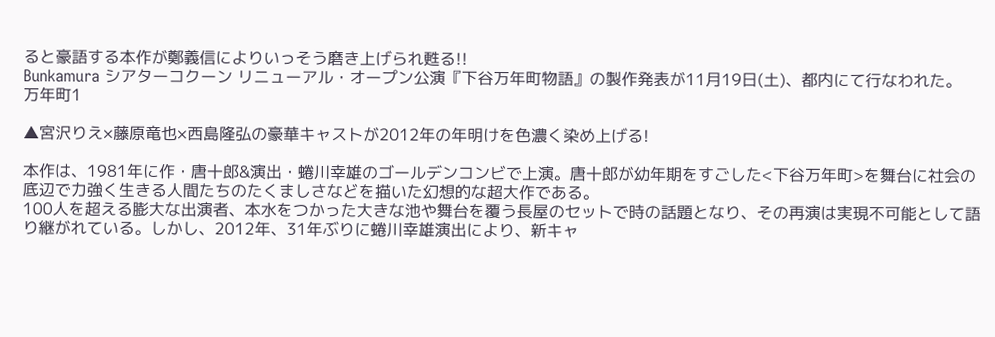ると豪語する本作が鄭義信によりいっそう磨き上げられ甦る!!
Bunkamura シアターコクーン リニューアル・オープン公演『下谷万年町物語』の製作発表が11月19日(土)、都内にて行なわれた。
万年町1

▲宮沢りえ×藤原竜也×西島隆弘の豪華キャストが2012年の年明けを色濃く染め上げる!

本作は、1981年に作・唐十郎&演出・蜷川幸雄のゴールデンコンビで上演。唐十郎が幼年期をすごした<下谷万年町>を舞台に社会の底辺で力強く生きる人間たちのたくましさなどを描いた幻想的な超大作である。
100人を超える膨大な出演者、本水をつかった大きな池や舞台を覆う長屋のセットで時の話題となり、その再演は実現不可能として語り継がれている。しかし、2012年、31年ぶりに蜷川幸雄演出により、新キャ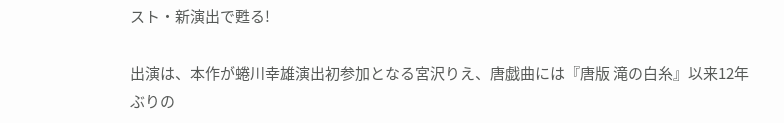スト・新演出で甦る!

出演は、本作が蜷川幸雄演出初参加となる宮沢りえ、唐戯曲には『唐版 滝の白糸』以来12年ぶりの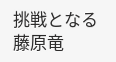挑戦となる藤原竜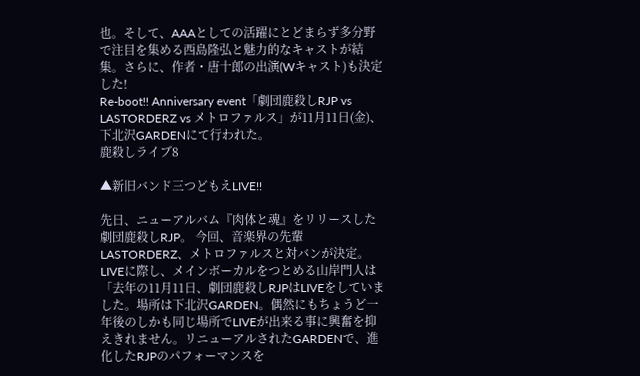也。そして、AAAとしての活躍にとどまらず多分野で注目を集める西島隆弘と魅力的なキャストが結集。さらに、作者・唐十郎の出演(Wキャスト)も決定した!
Re-boot!! Anniversary event「劇団鹿殺しRJP vs LASTORDERZ vs メトロファルス」が11月11日(金)、下北沢GARDENにて行われた。
鹿殺しライブ8

▲新旧バンド三つどもえLIVE!!

先日、ニューアルバム『肉体と魂』をリリースした劇団鹿殺しRJP。 今回、音楽界の先輩LASTORDERZ、メトロファルスと対バンが決定。
LIVEに際し、メインボーカルをつとめる山岸門人は「去年の11月11日、劇団鹿殺しRJPはLIVEをしていました。場所は下北沢GARDEN。偶然にもちょうど一年後のしかも同じ場所でLIVEが出来る事に興奮を抑えきれません。リニューアルされたGARDENで、進化したRJPのパフォーマンスを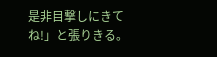是非目撃しにきてね!」と張りきる。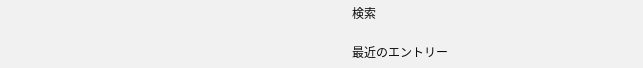検索

最近のエントリー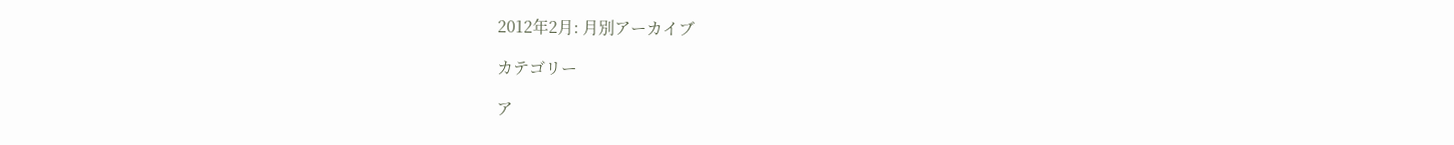2012年2月: 月別アーカイブ

カテゴリー

ア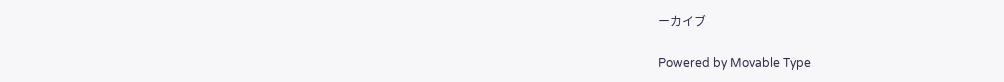ーカイブ

Powered by Movable Type